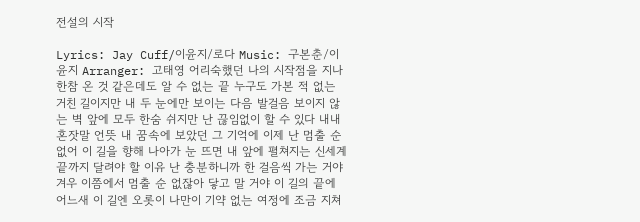전설의 시작

Lyrics: Jay Cuff/이윤지/로다 Music: 구본춘/이윤지 Arranger: 고태영 어리숙했던 나의 시작점을 지나 한참 온 것 같은데도 알 수 없는 끝 누구도 가본 적 없는 거친 길이지만 내 두 눈에만 보이는 다음 발걸음 보이지 않는 벽 앞에 모두 한숨 쉬지만 난 끊임없이 할 수 있다 내내 혼잣말 언뜻 내 꿈속에 보았던 그 기억에 이제 난 멈출 순 없어 이 길을 향해 나아가 눈 뜨면 내 앞에 펼쳐지는 신세계 끝까지 달려야 할 이유 난 충분하니까 한 걸음씩 가는 거야 겨우 이쯤에서 멈출 순 없잖아 닿고 말 거야 이 길의 끝에 어느새 이 길엔 오롯이 나만이 기약 없는 여정에 조금 지쳐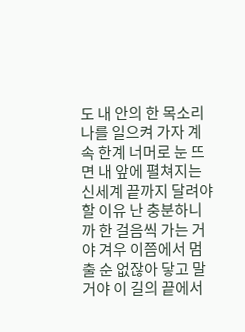도 내 안의 한 목소리 나를 일으켜 가자 계속 한계 너머로 눈 뜨면 내 앞에 펼쳐지는 신세계 끝까지 달려야 할 이유 난 충분하니까 한 걸음씩 가는 거야 겨우 이쯤에서 멈출 순 없잖아 닿고 말 거야 이 길의 끝에서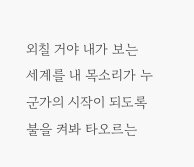외칠 거야 내가 보는 세계를 내 목소리가 누군가의 시작이 되도록 불을 켜봐 타오르는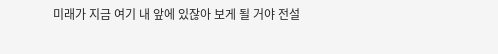미래가 지금 여기 내 앞에 있잖아 보게 될 거야 전설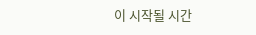이 시작될 시간